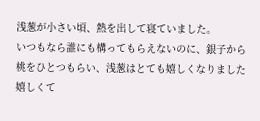浅葱が小さい頃、熱を出して寝ていました。
いつもなら誰にも構ってもらえないのに、銀子から桃をひとつもらい、浅葱はとても嬉しくなりました
嬉しくて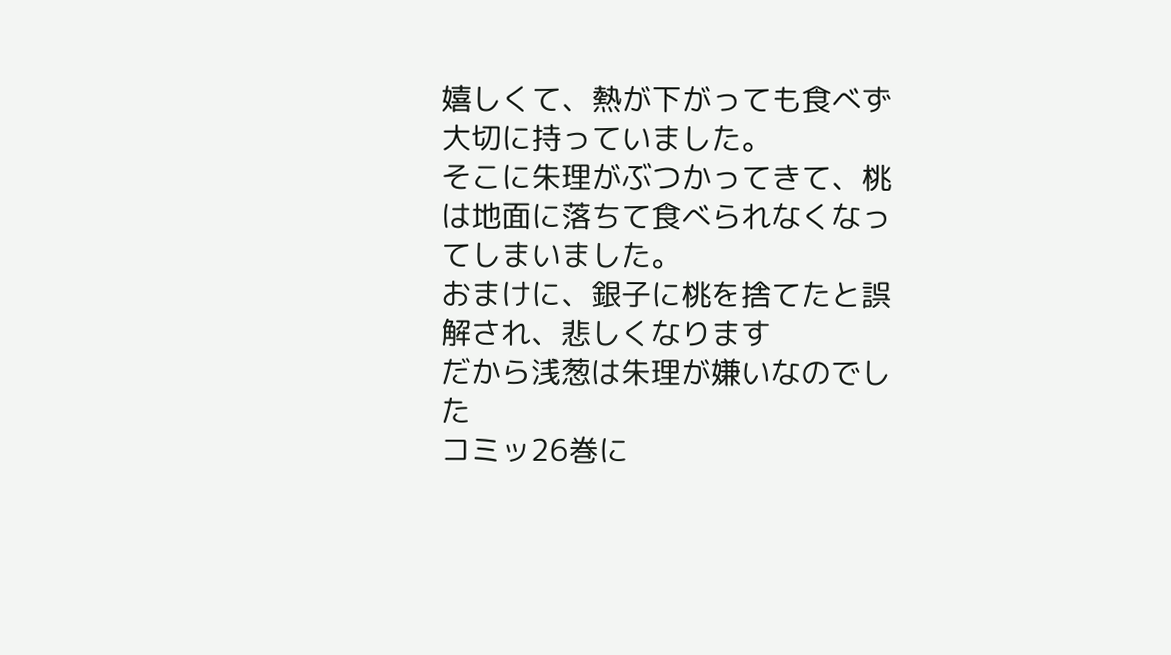嬉しくて、熱が下がっても食べず大切に持っていました。
そこに朱理がぶつかってきて、桃は地面に落ちて食べられなくなってしまいました。
おまけに、銀子に桃を捨てたと誤解され、悲しくなります
だから浅葱は朱理が嫌いなのでした
コミッ26巻に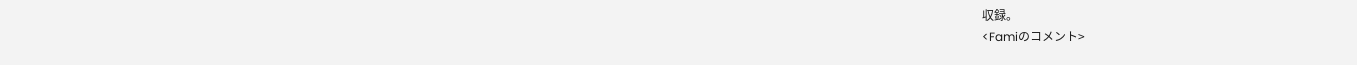収録。
<Famiのコメント>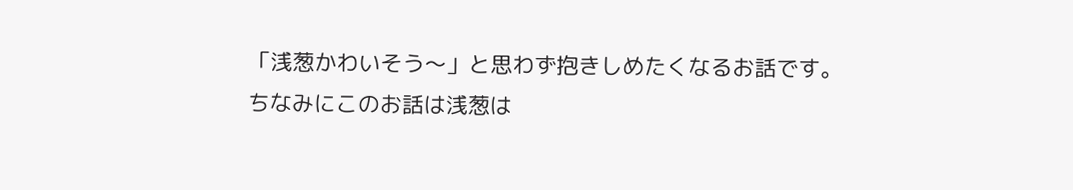「浅葱かわいそう〜」と思わず抱きしめたくなるお話です。
ちなみにこのお話は浅葱は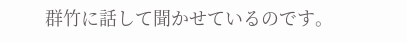群竹に話して聞かせているのです。